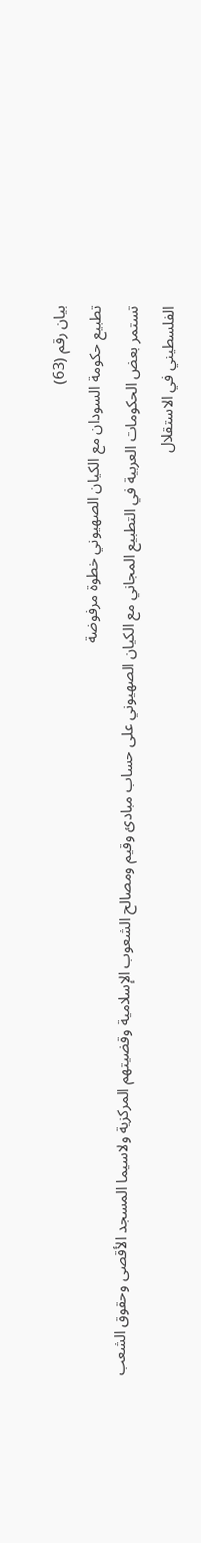بيان رقم (63)
تطبيع حكومة السودان مع الكيان الصهيوني خطوة مرفوضة
تستمر بعض الحكومات العربية في التطبيع المجاني مع الكيان الصهيوني على حساب مبادئ وقيم ومصالح الشعوب الإسلامية وقضيتهم المركزية ولاسيما المسجد الأقصى وحقوق الشعب الفلسطيني في الاستقلال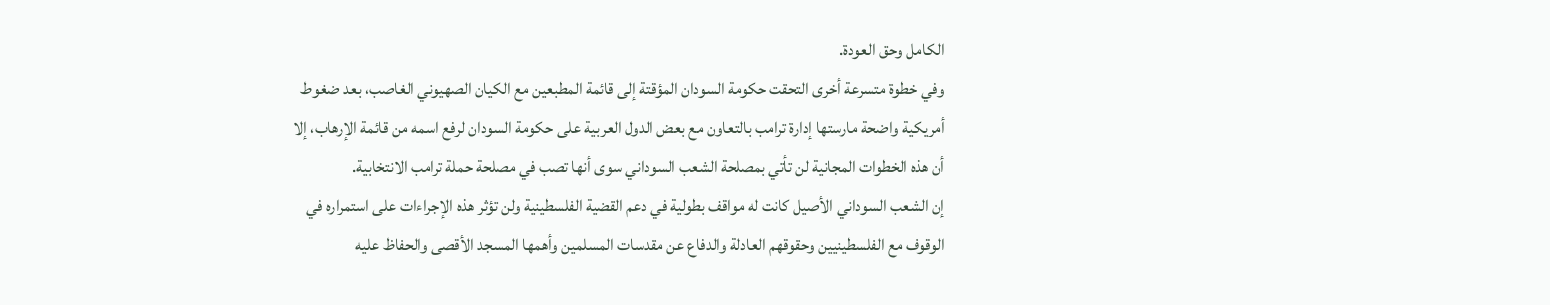الكامل وحق العودة.
وفي خطوة متسرعة أخرى التحقت حكومة السودان المؤقتة إلى قائمة المطبعين مع الكيان الصهيوني الغاصب، بعد ضغوط أمريكية واضحة مارستها إدارة ترامب بالتعاون مع بعض الدول العربية على حكومة السودان لرفع اسمه من قائمة الإرهاب، إلا أن هذه الخطوات المجانية لن تأتي بمصلحة الشعب السوداني سوى أنها تصب في مصلحة حملة ترامب الانتخابية.
إن الشعب السوداني الأصيل كانت له مواقف بطولية في دعم القضية الفلسطينية ولن تؤثر هذه الإجراءات على استمراره في الوقوف مع الفلسطينيين وحقوقهم العادلة والدفاع عن مقدسات المسلمين وأهمها المسجد الأقصى والحفاظ عليه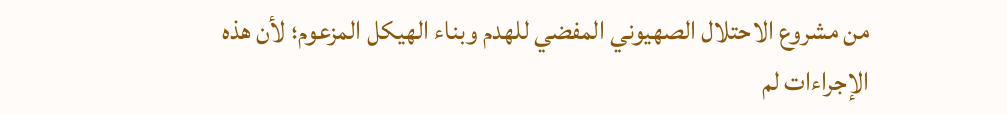من مشروع الاحتلال الصهيوني المفضي للهدم وبناء الهيكل المزعوم؛ لأن هذه الإجراءات لم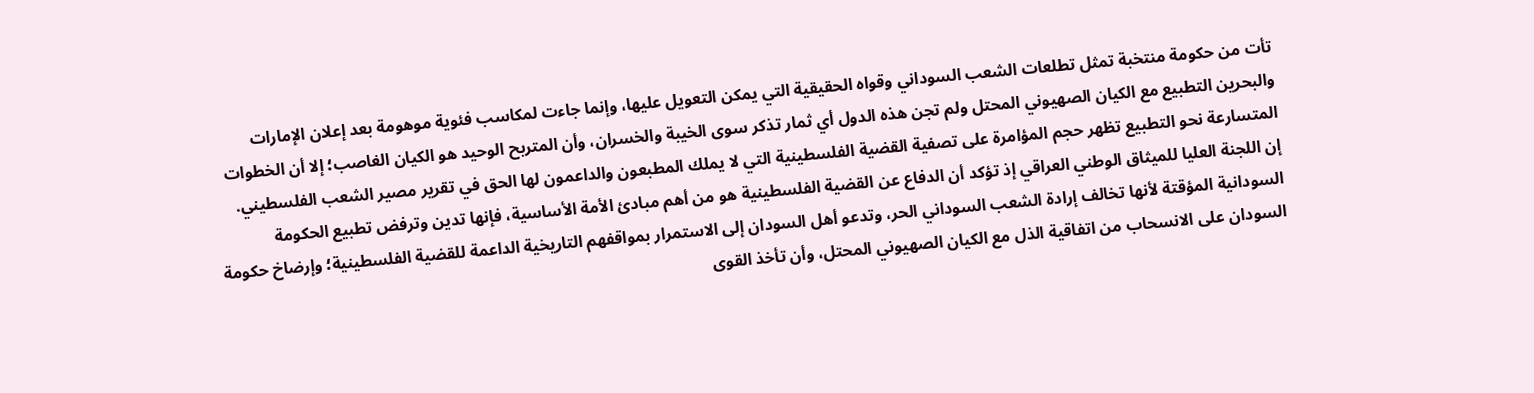تأت من حكومة منتخبة تمثل تطلعات الشعب السوداني وقواه الحقيقية التي يمكن التعويل عليها، وإنما جاءت لمكاسب فئوية موهومة بعد إعلان الإمارات والبحرين التطبيع مع الكيان الصهيوني المحتل ولم تجن هذه الدول أي ثمار تذكر سوى الخيبة والخسران، وأن المتربح الوحيد هو الكيان الغاصب؛ إلا أن الخطوات المتسارعة نحو التطبيع تظهر حجم المؤامرة على تصفية القضية الفلسطينية التي لا يملك المطبعون والداعمون لها الحق في تقرير مصير الشعب الفلسطيني.
إن اللجنة العليا للميثاق الوطني العراقي إذ تؤكد أن الدفاع عن القضية الفلسطينية هو من أهم مبادئ الأمة الأساسية، فإنها تدين وترفض تطبيع الحكومة السودانية المؤقتة لأنها تخالف إرادة الشعب السوداني الحر، وتدعو أهل السودان إلى الاستمرار بمواقفهم التاريخية الداعمة للقضية الفلسطينية؛ وإرضاخ حكومة السودان على الانسحاب من اتفاقية الذل مع الكيان الصهيوني المحتل، وأن تأخذ القوى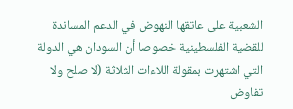الشعبية على عاتقها النهوض في الدعم المساندة للقضية الفلسطينية خصوصا أن السودان هي الدولة التي اشتهرت بمقولة اللاءات الثلاثة (لا صلح ولا تفاوض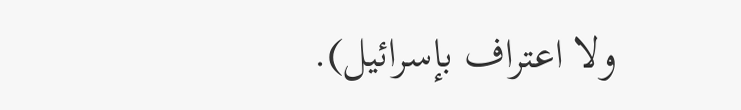ولا اعتراف بإسرائيل).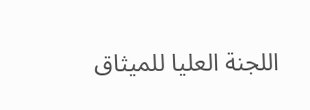اللجنة العليا للميثاق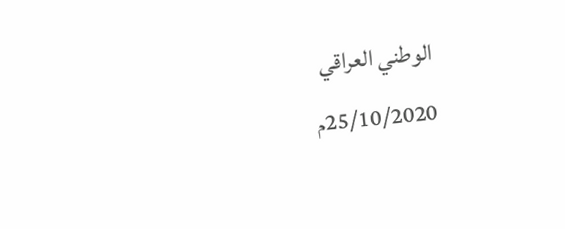الوطني العراقي
25/10/2020م